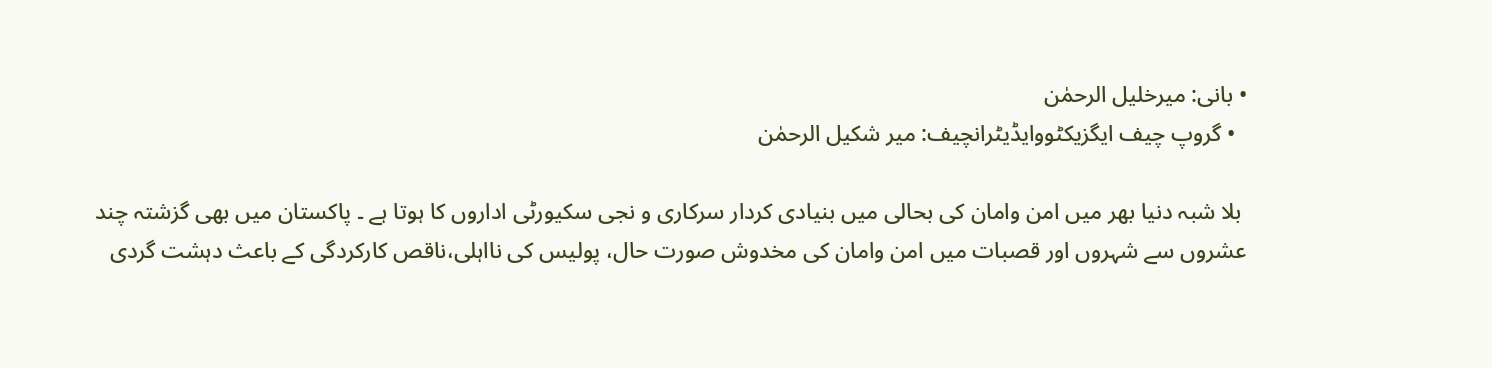• بانی: میرخلیل الرحمٰن
  • گروپ چیف ایگزیکٹووایڈیٹرانچیف: میر شکیل الرحمٰن

 بلا شبہ دنیا بھر میں امن وامان کی بحالی میں بنیادی کردار سرکاری و نجی سکیورٹی اداروں کا ہوتا ہے ۔ پاکستان میں بھی گزشتہ چند عشروں سے شہروں اور قصبات میں امن وامان کی مخدوش صورت حال، پولیس کی نااہلی،ناقص کارکردگی کے باعث دہشت گردی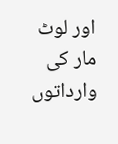اور لوٹ مار کی وارداتوں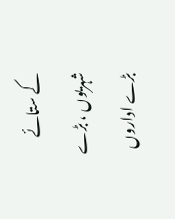کے ستائے شہریوں ، بڑے بڑے اداروں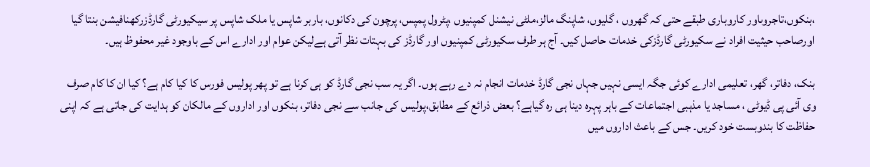،بنکوں،تاجروںاور کاروباری طبقے حتی کہ گھروں ، گلیوں، شاپنگ مالز،ملٹی نیشنل کمپنیوں ،پٹرول پمپس، پرچون کی دکانوں، باربر شاپس یا ملک شاپس پر سیکیورٹی گارڈزرکھنافیشن بنتا گیا اورصاحب حیثیت افراد نے سکیورٹی گارڈزکی خدمات حاصل کیں۔ آج ہر طرف سکیورٹی کمپنیوں اور گارڈز کی بہتات نظر آتی ہےلیکن عوام اور ادارے اس کے باوجود غیر محفوظ ہیں۔

بنک، دفاتر، گھر، تعلیمی ادارے کوئی جگہ ایسی نہیں جہاں نجی گارڈ خدمات انجام نہ دے رہے ہوں۔ اگر یہ سب نجی گارڈ کو ہی کرنا ہے تو پھر پولیس فورس کا کیا کام ہے؟ کیا ان کا کام صرف وی آئی پی ڈیوٹی ، مساجد یا مذہبی اجتماعات کے باہر پہرہ دینا ہی رہ گیاہے؟ بعض ذرائع کے مطابق،پولیس کی جانب سے نجی دفاتر، بنکوں اور اداروں کے مالکان کو ہدایت کی جاتی ہے کہ اپنی حفاظت کا بندوبست خود کریں۔ جس کے باعث اداروں میں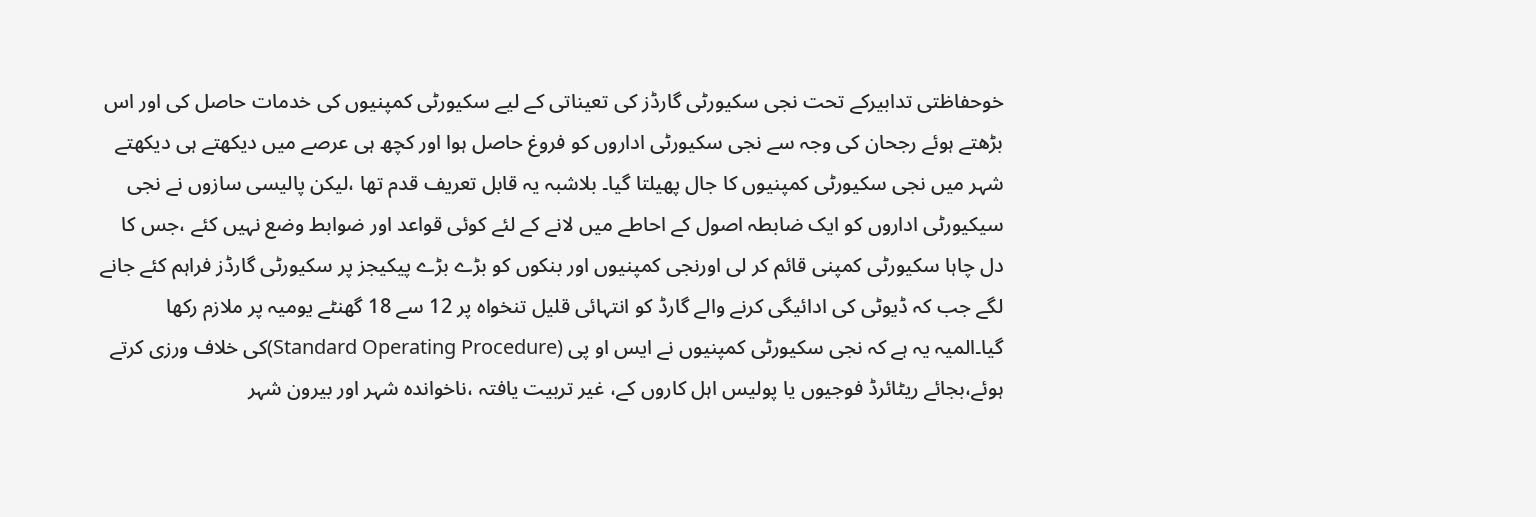خوحفاظتی تدابیرکے تحت نجی سکیورٹی گارڈز کی تعیناتی کے لیے سکیورٹی کمپنیوں کی خدمات حاصل کی اور اس بڑھتے ہوئے رجحان کی وجہ سے نجی سکیورٹی اداروں کو فروغ حاصل ہوا اور کچھ ہی عرصے میں دیکھتے ہی دیکھتے شہر میں نجی سکیورٹی کمپنیوں کا جال پھیلتا گیا۔ بلاشبہ یہ قابل تعریف قدم تھا ،لیکن پالیسی سازوں نے نجی سیکیورٹی اداروں کو ایک ضابطہ اصول کے احاطے میں لانے کے لئے کوئی قواعد اور ضوابط وضع نہیں کئے ،جس کا دل چاہا سکیورٹی کمپنی قائم کر لی اورنجی کمپنیوں اور بنکوں کو بڑے بڑے پیکیجز پر سکیورٹی گارڈز فراہم کئے جانے لگے جب کہ ڈیوٹی کی ادائیگی کرنے والے گارڈ کو انتہائی قلیل تنخواہ پر 12 سے 18 گھنٹے یومیہ پر ملازم رکھا گیا۔المیہ یہ ہے کہ نجی سکیورٹی کمپنیوں نے ایس او پی (Standard Operating Procedure)کی خلاف ورزی کرتے ہوئے،بجائے ریٹائرڈ فوجیوں یا پولیس اہل کاروں کے، غیر تربیت یافتہ ،ناخواندہ شہر اور بیرون شہر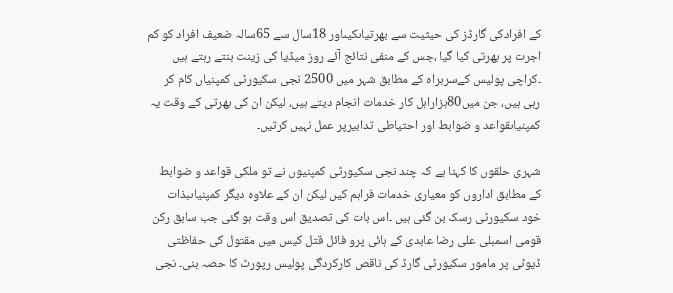کے افرادکی گارڈز کی حیثیت سے بھرتیاںکیںاور 18سال سے 65سالہ ضعیف افراد کو کم اجرت پر بھرتی کیا گیا ،جس کے منفی نتائج آئے روز میڈیا کی زینت بنتے رہتے ہیں ۔کراچی پولیس کےسربراہ کے مطابق شہر میں 2500 نجی سکیورٹی کمپنیاں کام کر رہی ہیں، جن میں80ہزاراہل کار خدمات انجام دیتے ہیں، لیکن ان کی بھرتی کے وقت یہ کمپنیاںقواعد و ضوابط اور احتیاطی تدابیرپر عمل نہیں کرتیں۔

شہری حلقوں کا کہنا ہے کہ چند نجی سکیورٹی کمپنیوں نے تو ملکی قواعد و ضوابط کے مطابق اداروں کو معیاری خدمات فراہم کیں لیکن ان کے علاوہ دیگر کمپنیاںبذات خود سکیورٹی رسک بن گئی ہیں ۔اس بات کی تصدیق اس وقت ہو گئی جب سابق رکن قومی اسمبلی علی رضا عابدی کے ہائی پرو فائل قتل کیس میں مقتول کی حفاظتی ڈیوٹی پر مامور سکیورٹی گارڈ کی ناقص کارکردگی پولیس رپورٹ کا حصہ بنی۔ نجی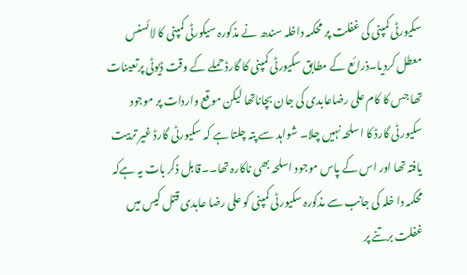سکیورٹی کمپنی کی غفلت پر محکمہ داخلہ سندھ نے مذکورہ سیکورٹی کمپنی کا لائسنس معطل کردیا۔ذرائع کے مطابق سکیورٹی کمپنی کا گارڈ حملے کے وقت ڈیوٹی پرتعینات تھا جس کا کام علی رضاعابدی کی جان بچاناتھا لیکن موقع واردات پر موجود سکیورٹی گارڈ کا اسلحہ نہیں چلا۔ شواہد سے پتہ چلتا ہے کہ سکیورٹی گارڈ غیر تربیت یافتہ تھا اور اس کے پاس موجود اسلحہ بھی ناکارہ تھا۔۔قابل ذکر بات یہ ہےکہ محکمہ دا خلہ کی جانب سے مذکورہ سکیورٹی کمپنی کو علی رضا عابدی قتل کیس میں غفلت برتنے پر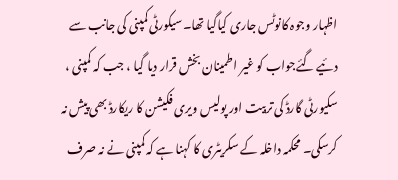اظہار وجوہ کانوٹس جاری کیاگیا تھا۔سیکورٹی کمپنی کی جانب سے دئیے گئےجواب کو غیر اطمینان بخش قرار دیا گیا ، جب کہ کمپنی ، سکیورٹی گارڈ کی تربیت اور پولیس ویری فکیشن کا ریکارڈ بھی پیش نہ کرسکی۔ محکمہ داخلہ کے سکریٹری کا کہنا ہے کہ کمپنی نے نہ صرف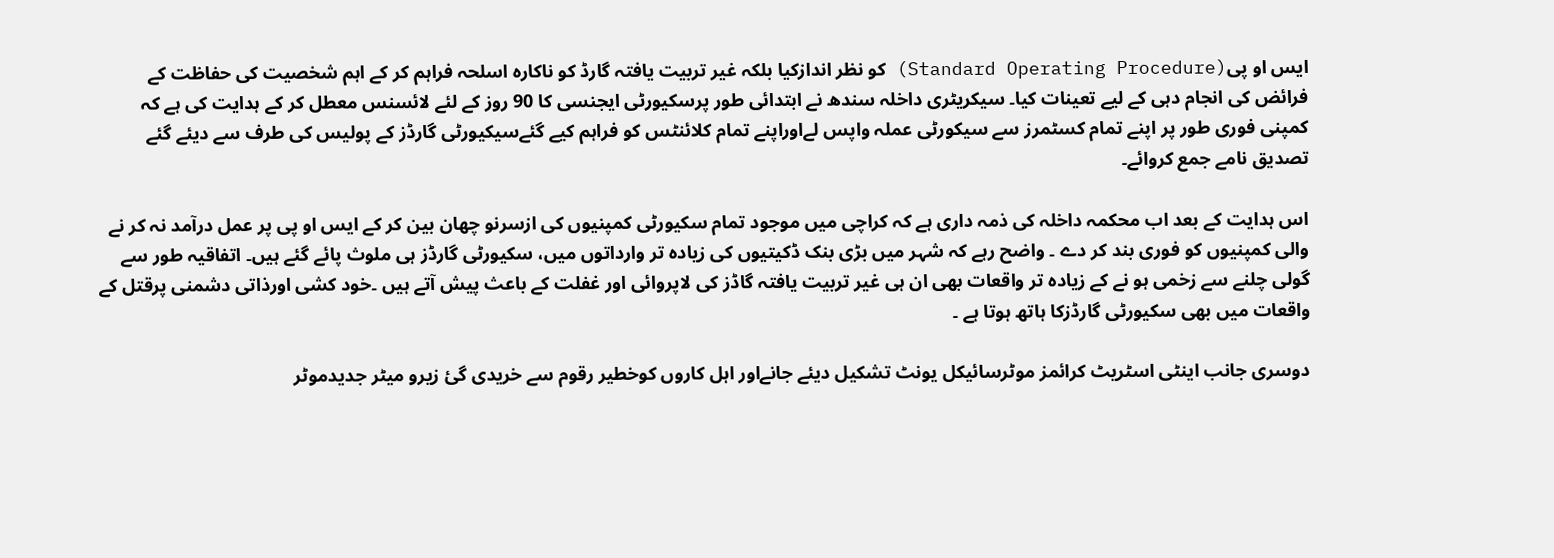ایس او پی(Standard Operating Procedure) کو نظر اندازکیا بلکہ غیر تربیت یافتہ گارڈ کو ناکارہ اسلحہ فراہم کر کے اہم شخصیت کی حفاظت کے فرائض کی انجام دہی کے لیے تعینات کیا۔ سیکریٹری داخلہ سندھ نے ابتدائی طور پرسکیورٹی ایجنسی کا 90 روز کے لئے لائسنس معطل کر کے ہدایت کی ہے کہ کمپنی فوری طور پر اپنے تمام کسٹمرز سے سیکورٹی عملہ واپس لےاوراپنے تمام کلائنٹس کو فراہم کیے گئےسیکیورٹی گارڈز کے پولیس کی طرف سے دیئے گئے تصدیق نامے جمع کروائے۔

اس ہدایت کے بعد اب محکمہ داخلہ کی ذمہ داری ہے کہ کراچی میں موجود تمام سکیورٹی کمپنیوں کی ازسرنو چھان بین کر کے ایس او پی پر عمل درآمد نہ کر نے والی کمپنیوں کو فوری بند کر دے ۔ واضح رہے کہ شہر میں بڑی بنک ڈکیتیوں کی زیادہ تر وارداتوں میں، سکیورٹی گارڈز ہی ملوث پائے گئے ہیں۔ اتفاقیہ طور سے گولی چلنے سے زخمی ہو نے کے زیادہ تر واقعات بھی ان ہی غیر تربیت یافتہ گاڈز کی لاپروائی اور غفلت کے باعث پیش آتے ہیں ۔خود کشی اورذاتی دشمنی پرقتل کے واقعات میں بھی سکیورٹی گارڈزکا ہاتھ ہوتا ہے ۔

دوسری جانب اینٹی اسٹریٹ کرائمز موٹرسائیکل یونٹ تشکیل دیئے جانےاور اہل کاروں کوخطیر رقوم سے خریدی گئ زیرو میٹر جدیدموٹر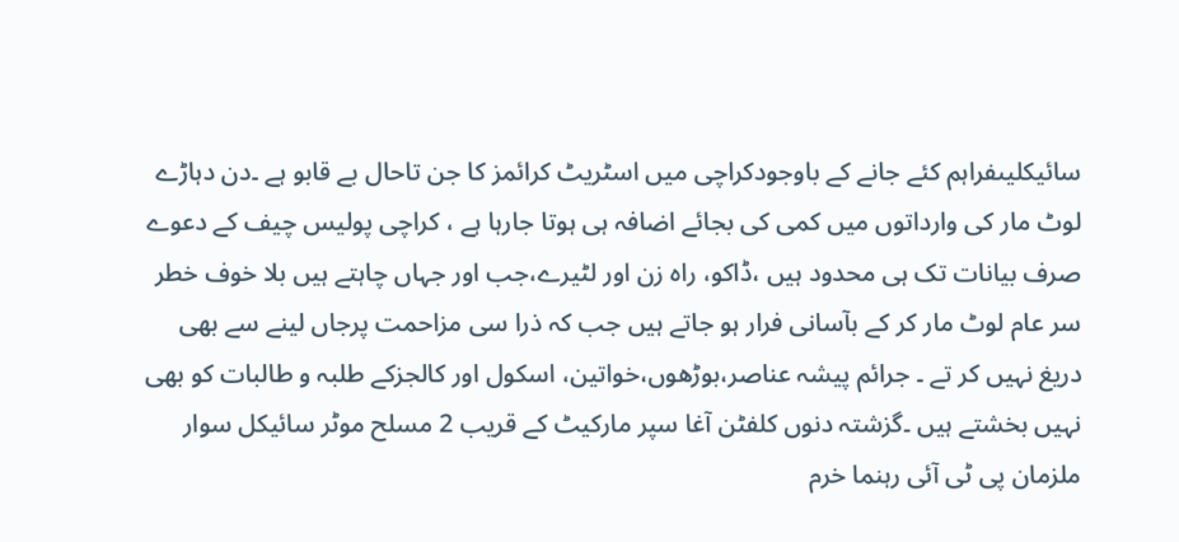سائیکلیںفراہم کئے جانے کے باوجودکراچی میں اسٹریٹ کرائمز کا جن تاحال بے قابو ہے ۔دن دہاڑے لوٹ مار کی وارداتوں میں کمی کی بجائے اضافہ ہی ہوتا جارہا ہے ، کراچی پولیس چیف کے دعوے صرف بیانات تک ہی محدود ہیں ،ڈاکو، راہ زن اور لٹیرے،جب اور جہاں چاہتے ہیں بلا خوف خطر سر عام لوٹ مار کر کے بآسانی فرار ہو جاتے ہیں جب کہ ذرا سی مزاحمت پرجاں لینے سے بھی دریغ نہیں کر تے ۔ جرائم پیشہ عناصر،بوڑھوں،خواتین، اسکول اور کالجزکے طلبہ و طالبات کو بھی نہیں بخشتے ہیں ۔گزشتہ دنوں کلفٹن آغا سپر مارکیٹ کے قریب 2 مسلح موٹر سائیکل سوار ملزمان پی ٹی آئی رہنما خرم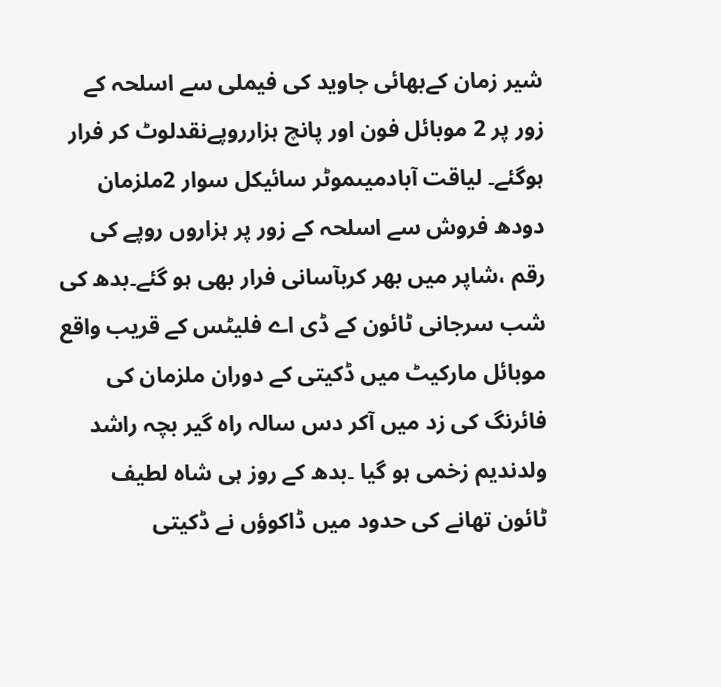شیر زمان کےبھائی جاوید کی فیملی سے اسلحہ کے زور پر 2 موبائل فون اور پانچ ہزارروپےنقدلوٹ کر فرار ہوگئے۔ لیاقت آبادمیںموٹر سائیکل سوار 2ملزمان دودھ فروش سے اسلحہ کے زور پر ہزاروں روپے کی رقم ،شاپر میں بھر کربآسانی فرار بھی ہو گئے۔بدھ کی شب سرجانی ٹائون کے ڈی اے فلیٹس کے قریب واقع موبائل مارکیٹ میں ڈکیتی کے دوران ملزمان کی فائرنگ کی زد میں آکر دس سالہ راہ گیر بچہ راشد ولدندیم زخمی ہو گیا ۔بدھ کے روز ہی شاہ لطیف ٹائون تھانے کی حدود میں ڈاکوؤں نے ڈکیتی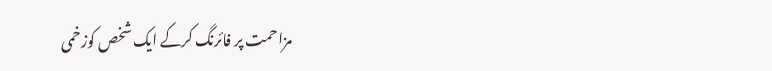مزاحمت پر فائرنگ کرکے ایک شخص کوزخمی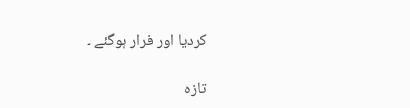کردیا اور فرار ہوگئے ۔

تازہ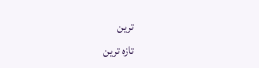ترین
تازہ ترین